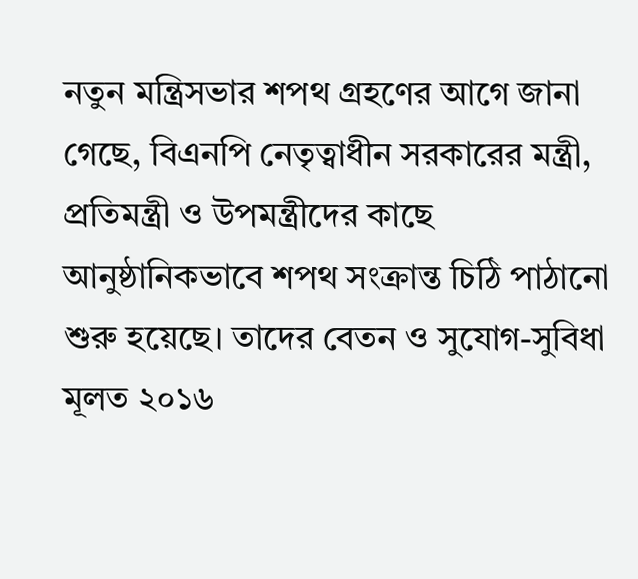নতুন মন্ত্রিসভার শপথ গ্রহণের আগে জানা গেছে, বিএনপি নেতৃত্বাধীন সরকারের মন্ত্রী, প্রতিমন্ত্রী ও উপমন্ত্রীদের কাছে আনুষ্ঠানিকভাবে শপথ সংক্রান্ত চিঠি পাঠানো শুরু হয়েছে। তাদের বেতন ও সুযোগ-সুবিধা মূলত ২০১৬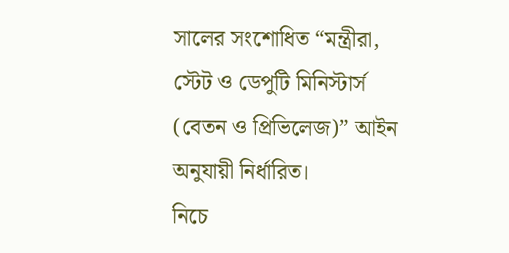সালের সংশোধিত “মন্ত্রীরা, স্টেট ও ডেপুটি মিনিস্টার্স (বেতন ও প্রিভিলেজ)” আইন অনুযায়ী নির্ধারিত।
নিচে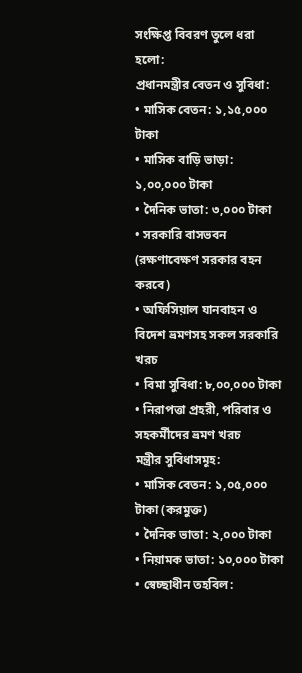সংক্ষিপ্ত বিবরণ তুলে ধরা হলো:
প্রধানমন্ত্রীর বেতন ও সুবিধা:
• মাসিক বেতন: ১,১৫,০০০ টাকা
• মাসিক বাড়ি ভাড়া: ১,০০,০০০ টাকা
• দৈনিক ভাতা: ৩,০০০ টাকা
• সরকারি বাসভবন (রক্ষণাবেক্ষণ সরকার বহন করবে)
• অফিসিয়াল যানবাহন ও বিদেশ ভ্রমণসহ সকল সরকারি খরচ
• বিমা সুবিধা: ৮,০০,০০০ টাকা
• নিরাপত্তা প্রহরী, পরিবার ও সহকর্মীদের ভ্রমণ খরচ
মন্ত্রীর সুবিধাসমূহ:
• মাসিক বেতন: ১,০৫,০০০ টাকা (করমুক্ত)
• দৈনিক ভাতা: ২,০০০ টাকা
• নিয়ামক ভাতা: ১০,০০০ টাকা
• স্বেচ্ছাধীন তহবিল: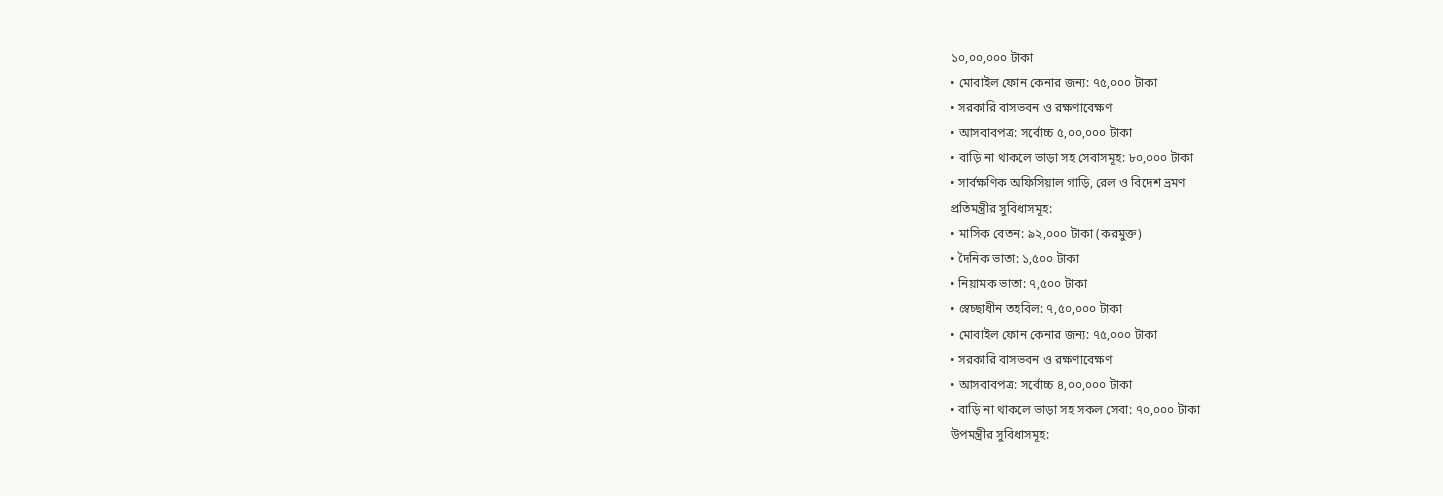১০,০০,০০০ টাকা
• মোবাইল ফোন কেনার জন্য: ৭৫,০০০ টাকা
• সরকারি বাসভবন ও রক্ষণাবেক্ষণ
• আসবাবপত্র: সর্বোচ্চ ৫,০০,০০০ টাকা
• বাড়ি না থাকলে ভাড়া সহ সেবাসমূহ: ৮০,০০০ টাকা
• সার্বক্ষণিক অফিসিয়াল গাড়ি, রেল ও বিদেশ ভ্রমণ
প্রতিমন্ত্রীর সুবিধাসমূহ:
• মাসিক বেতন: ৯২,০০০ টাকা (করমুক্ত)
• দৈনিক ভাতা: ১,৫০০ টাকা
• নিয়ামক ভাতা: ৭,৫০০ টাকা
• স্বেচ্ছাধীন তহবিল: ৭,৫০,০০০ টাকা
• মোবাইল ফোন কেনার জন্য: ৭৫,০০০ টাকা
• সরকারি বাসভবন ও রক্ষণাবেক্ষণ
• আসবাবপত্র: সর্বোচ্চ ৪,০০,০০০ টাকা
• বাড়ি না থাকলে ভাড়া সহ সকল সেবা: ৭০,০০০ টাকা
উপমন্ত্রীর সুবিধাসমূহ: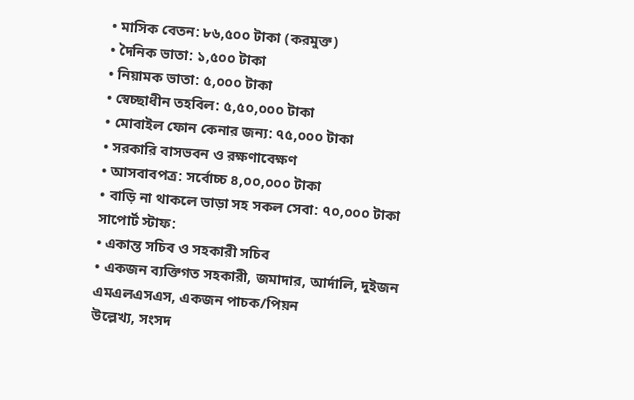• মাসিক বেতন: ৮৬,৫০০ টাকা (করমুক্ত)
• দৈনিক ভাতা: ১,৫০০ টাকা
• নিয়ামক ভাতা: ৫,০০০ টাকা
• স্বেচ্ছাধীন তহবিল: ৫,৫০,০০০ টাকা
• মোবাইল ফোন কেনার জন্য: ৭৫,০০০ টাকা
• সরকারি বাসভবন ও রক্ষণাবেক্ষণ
• আসবাবপত্র: সর্বোচ্চ ৪,০০,০০০ টাকা
• বাড়ি না থাকলে ভাড়া সহ সকল সেবা: ৭০,০০০ টাকা
সাপোর্ট স্টাফ:
• একান্ত সচিব ও সহকারী সচিব
• একজন ব্যক্তিগত সহকারী, জমাদার, আর্দালি, দুইজন এমএলএসএস, একজন পাচক/পিয়ন
উল্লেখ্য, সংসদ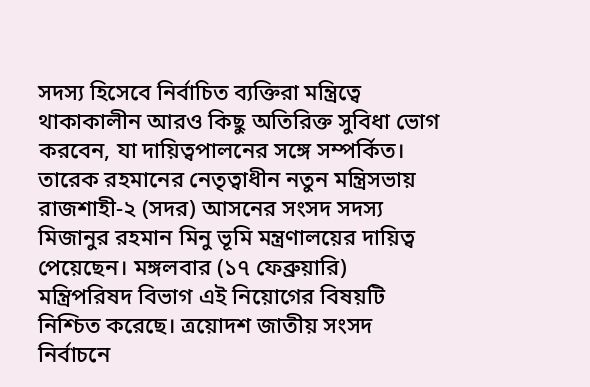সদস্য হিসেবে নির্বাচিত ব্যক্তিরা মন্ত্রিত্বে থাকাকালীন আরও কিছু অতিরিক্ত সুবিধা ভোগ করবেন, যা দায়িত্বপালনের সঙ্গে সম্পর্কিত।
তারেক রহমানের নেতৃত্বাধীন নতুন মন্ত্রিসভায় রাজশাহী-২ (সদর) আসনের সংসদ সদস্য মিজানুর রহমান মিনু ভূমি মন্ত্রণালয়ের দায়িত্ব পেয়েছেন। মঙ্গলবার (১৭ ফেব্রুয়ারি) মন্ত্রিপরিষদ বিভাগ এই নিয়োগের বিষয়টি নিশ্চিত করেছে। ত্রয়োদশ জাতীয় সংসদ নির্বাচনে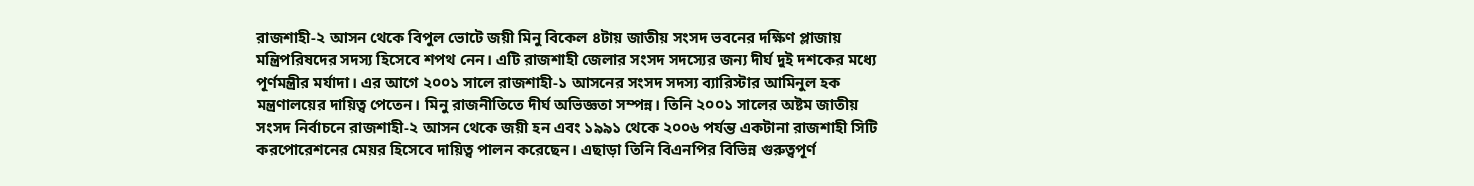রাজশাহী-২ আসন থেকে বিপুল ভোটে জয়ী মিনু বিকেল ৪টায় জাতীয় সংসদ ভবনের দক্ষিণ প্লাজায় মন্ত্রিপরিষদের সদস্য হিসেবে শপথ নেন। এটি রাজশাহী জেলার সংসদ সদস্যের জন্য দীর্ঘ দুই দশকের মধ্যে পূর্ণমন্ত্রীর মর্যাদা। এর আগে ২০০১ সালে রাজশাহী-১ আসনের সংসদ সদস্য ব্যারিস্টার আমিনুল হক মন্ত্রণালয়ের দায়িত্ব পেতেন। মিনু রাজনীতিতে দীর্ঘ অভিজ্ঞতা সম্পন্ন। তিনি ২০০১ সালের অষ্টম জাতীয় সংসদ নির্বাচনে রাজশাহী-২ আসন থেকে জয়ী হন এবং ১৯৯১ থেকে ২০০৬ পর্যন্ত একটানা রাজশাহী সিটি করপোরেশনের মেয়র হিসেবে দায়িত্ব পালন করেছেন। এছাড়া তিনি বিএনপির বিভিন্ন গুরুত্বপূর্ণ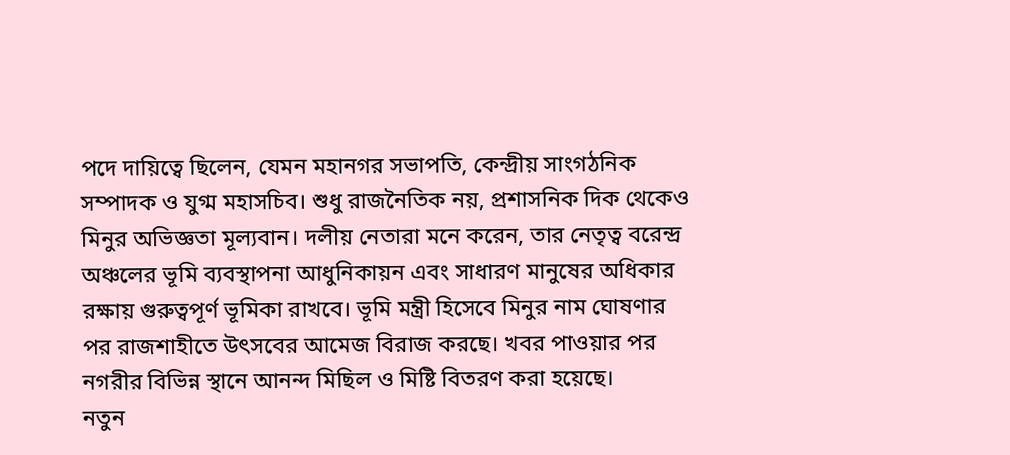পদে দায়িত্বে ছিলেন, যেমন মহানগর সভাপতি, কেন্দ্রীয় সাংগঠনিক সম্পাদক ও যুগ্ম মহাসচিব। শুধু রাজনৈতিক নয়, প্রশাসনিক দিক থেকেও মিনুর অভিজ্ঞতা মূল্যবান। দলীয় নেতারা মনে করেন, তার নেতৃত্ব বরেন্দ্র অঞ্চলের ভূমি ব্যবস্থাপনা আধুনিকায়ন এবং সাধারণ মানুষের অধিকার রক্ষায় গুরুত্বপূর্ণ ভূমিকা রাখবে। ভূমি মন্ত্রী হিসেবে মিনুর নাম ঘোষণার পর রাজশাহীতে উৎসবের আমেজ বিরাজ করছে। খবর পাওয়ার পর নগরীর বিভিন্ন স্থানে আনন্দ মিছিল ও মিষ্টি বিতরণ করা হয়েছে।
নতুন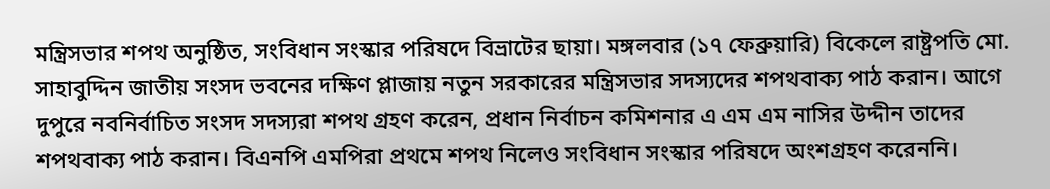মন্ত্রিসভার শপথ অনুষ্ঠিত, সংবিধান সংস্কার পরিষদে বিভ্রাটের ছায়া। মঙ্গলবার (১৭ ফেব্রুয়ারি) বিকেলে রাষ্ট্রপতি মো. সাহাবুদ্দিন জাতীয় সংসদ ভবনের দক্ষিণ প্লাজায় নতুন সরকারের মন্ত্রিসভার সদস্যদের শপথবাক্য পাঠ করান। আগে দুপুরে নবনির্বাচিত সংসদ সদস্যরা শপথ গ্রহণ করেন, প্রধান নির্বাচন কমিশনার এ এম এম নাসির উদ্দীন তাদের শপথবাক্য পাঠ করান। বিএনপি এমপিরা প্রথমে শপথ নিলেও সংবিধান সংস্কার পরিষদে অংশগ্রহণ করেননি।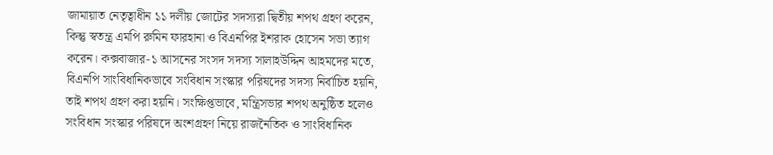জামায়াত নেতৃত্বাধীন ১১ দলীয় জোটের সদস্যরা দ্বিতীয় শপথ গ্রহণ করেন, কিন্তু স্বতন্ত্র এমপি রুমিন ফারহানা ও বিএনপির ইশরাক হোসেন সভা ত্যাগ করেন। কক্সবাজার-১ আসনের সংসদ সদস্য সালাহউদ্দিন আহমদের মতে, বিএনপি সাংবিধানিকভাবে সংবিধান সংস্কার পরিষদের সদস্য নির্বাচিত হয়নি, তাই শপথ গ্রহণ করা হয়নি। সংক্ষিপ্তভাবে, মন্ত্রিসভার শপথ অনুষ্ঠিত হলেও সংবিধান সংস্কার পরিষদে অংশগ্রহণ নিয়ে রাজনৈতিক ও সাংবিধানিক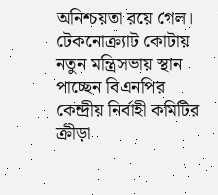অনিশ্চয়তা রয়ে গেল।
টেকনোক্র্যাট কোটায় নতুন মন্ত্রিসভায় স্থান পাচ্ছেন বিএনপির কেন্দ্রীয় নির্বাহী কমিটির ক্রীড়া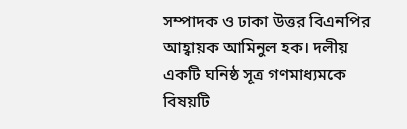সম্পাদক ও ঢাকা উত্তর বিএনপির আহ্বায়ক আমিনুল হক। দলীয় একটি ঘনিষ্ঠ সূত্র গণমাধ্যমকে বিষয়টি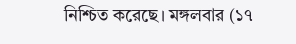নিশ্চিত করেছে। মঙ্গলবার (১৭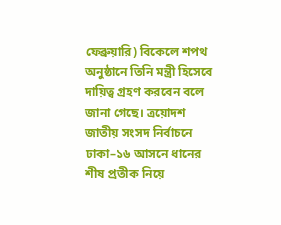ফেব্রুয়ারি) বিকেলে শপথ অনুষ্ঠানে তিনি মন্ত্রী হিসেবে দায়িত্ব গ্রহণ করবেন বলে জানা গেছে। ত্রয়োদশ জাতীয় সংসদ নির্বাচনে ঢাকা–১৬ আসনে ধানের শীষ প্রতীক নিয়ে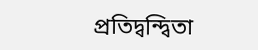প্রতিদ্বন্দ্বিতা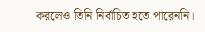করলেও তিনি নির্বাচিত হতে পারেননি।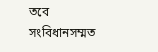তবে সংবিধানসম্মত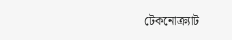টেকনোক্র্যাট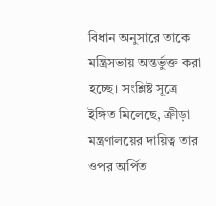বিধান অনুসারে তাকে মন্ত্রিসভায় অন্তর্ভুক্ত করা হচ্ছে। সংশ্লিষ্ট সূত্রে ইঙ্গিত মিলেছে, ক্রীড়া মন্ত্রণালয়ের দায়িত্ব তার ওপর অর্পিত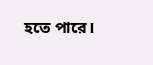হতে পারে।